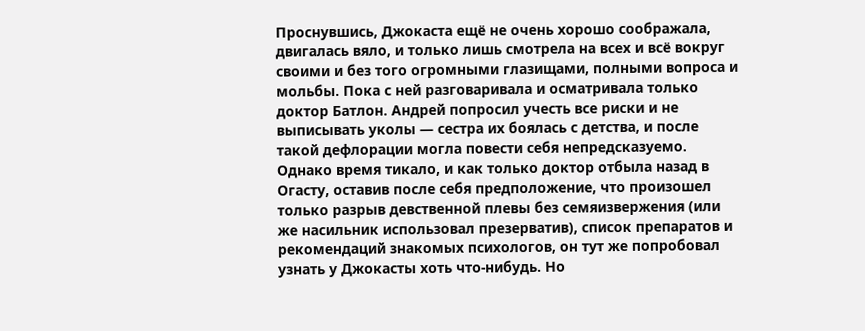Проснувшись, Джокаста ещё не очень хорошо соображала, двигалась вяло, и только лишь смотрела на всех и всё вокруг своими и без того огромными глазищами, полными вопроса и мольбы. Пока с ней разговаривала и осматривала только доктор Батлон. Андрей попросил учесть все риски и не выписывать уколы — сестра их боялась с детства, и после такой дефлорации могла повести себя непредсказуемо.
Однако время тикало, и как только доктор отбыла назад в Огасту, оставив после себя предположение, что произошел только разрыв девственной плевы без семяизвержения (или же насильник использовал презерватив), список препаратов и рекомендаций знакомых психологов, он тут же попробовал узнать у Джокасты хоть что-нибудь. Но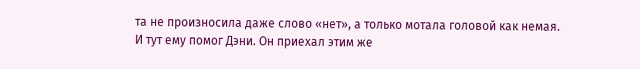та не произносила даже слово «нет», а только мотала головой как немая.
И тут ему помог Дэни. Он приехал этим же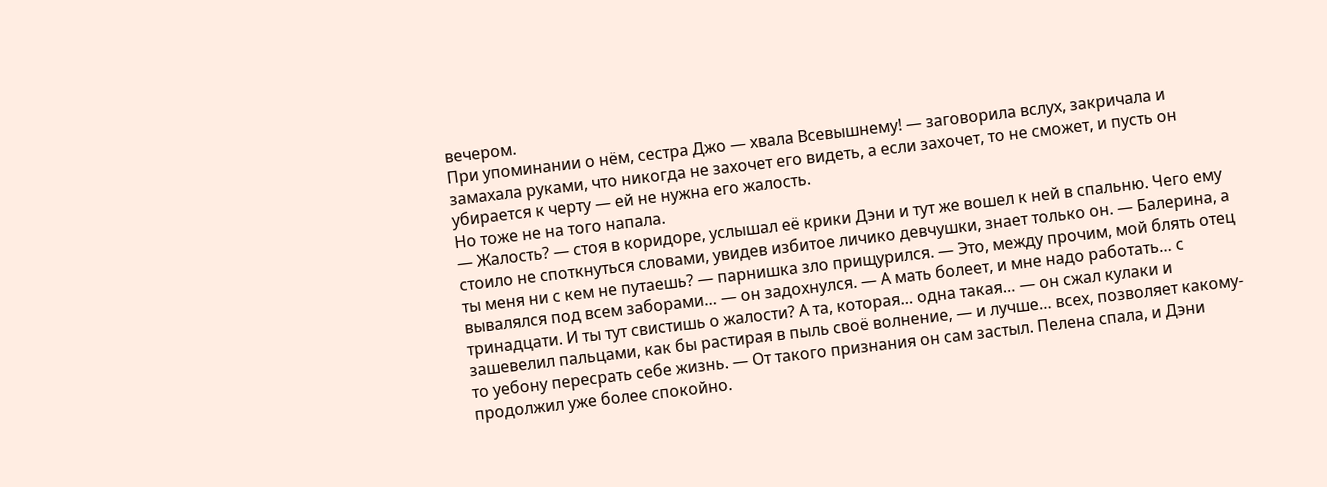вечером.
При упоминании о нём, сестра Джо — хвала Всевышнему! — заговорила вслух, закричала и замахала руками, что никогда не захочет его видеть, а если захочет, то не сможет, и пусть он убирается к черту — ей не нужна его жалость.
Но тоже не на того напала.
— Жалость? — стоя в коридоре, услышал её крики Дэни и тут же вошел к ней в спальню. Чего ему стоило не споткнуться словами, увидев избитое личико девчушки, знает только он. — Балерина, а ты меня ни с кем не путаешь? — парнишка зло прищурился. — Это, между прочим, мой блять отец вывалялся под всем заборами… — он задохнулся. — А мать болеет, и мне надо работать… с тринадцати. И ты тут свистишь о жалости? А та, которая… одна такая… — он сжал кулаки и зашевелил пальцами, как бы растирая в пыль своё волнение, — и лучше… всех, позволяет какому-то уебону пересрать себе жизнь. — От такого признания он сам застыл. Пелена спала, и Дэни продолжил уже более спокойно.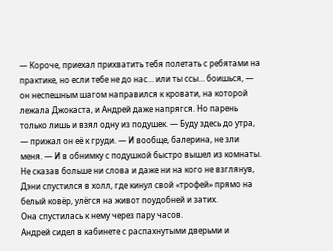— Короче, приехал прихватить тебя полетать с ребятами на практике, но если тебе не до нас… или ты ссы… боишься, — он неспешным шагом направился к кровати, на которой лежала Джокаста, и Андрей даже напрягся. Но парень только лишь и взял одну из подушек. — Буду здесь до утра, — прижал он её к груди. — И вообще, балерина, не зли меня. — И в обнимку с подушкой быстро вышел из комнаты.
Не сказав больше ни слова и даже ни на кого не взглянув, Дэни спустился в холл, где кинул свой «трофей» прямо на белый ковёр, улёгся на живот поудобней и затих.
Она спустилась к нему через пару часов.
Андрей сидел в кабинете с распахнутыми дверьми и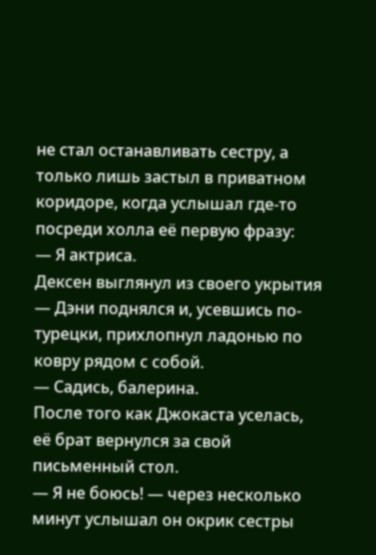не стал останавливать сестру, а только лишь застыл в приватном коридоре, когда услышал где-то посреди холла её первую фразу:
— Я актриса.
Дексен выглянул из своего укрытия — Дэни поднялся и, усевшись по-турецки, прихлопнул ладонью по ковру рядом с собой.
— Садись, балерина.
После того как Джокаста уселась, её брат вернулся за свой письменный стол.
— Я не боюсь! — через несколько минут услышал он окрик сестры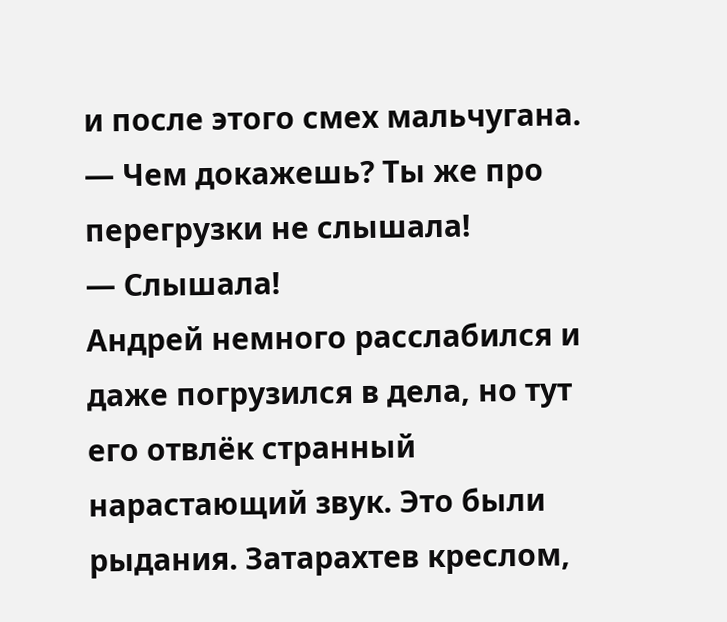и после этого смех мальчугана.
— Чем докажешь? Ты же про перегрузки не слышала!
— Слышала!
Андрей немного расслабился и даже погрузился в дела, но тут его отвлёк странный нарастающий звук. Это были рыдания. Затарахтев креслом,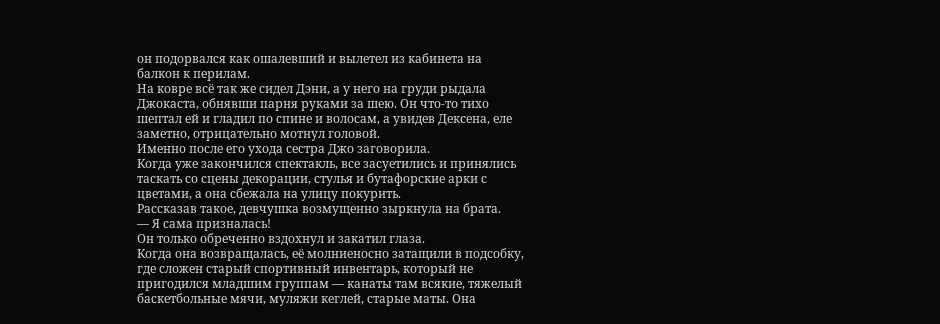он подорвался как ошалевший и вылетел из кабинета на балкон к перилам.
На ковре всё так же сидел Дэни, а у него на груди рыдала Джокаста, обнявши парня руками за шею. Он что-то тихо шептал ей и гладил по спине и волосам, а увидев Дексена, еле заметно, отрицательно мотнул головой.
Именно после его ухода сестра Джо заговорила.
Когда уже закончился спектакль, все засуетились и принялись таскать со сцены декорации, стулья и бутафорские арки с цветами, а она сбежала на улицу покурить.
Рассказав такое, девчушка возмущенно зыркнула на брата.
— Я сама призналась!
Он только обреченно вздохнул и закатил глаза.
Когда она возвращалась, её молниеносно затащили в подсобку, где сложен старый спортивный инвентарь, который не пригодился младшим группам — канаты там всякие, тяжелый баскетбольные мячи, муляжи кеглей, старые маты. Она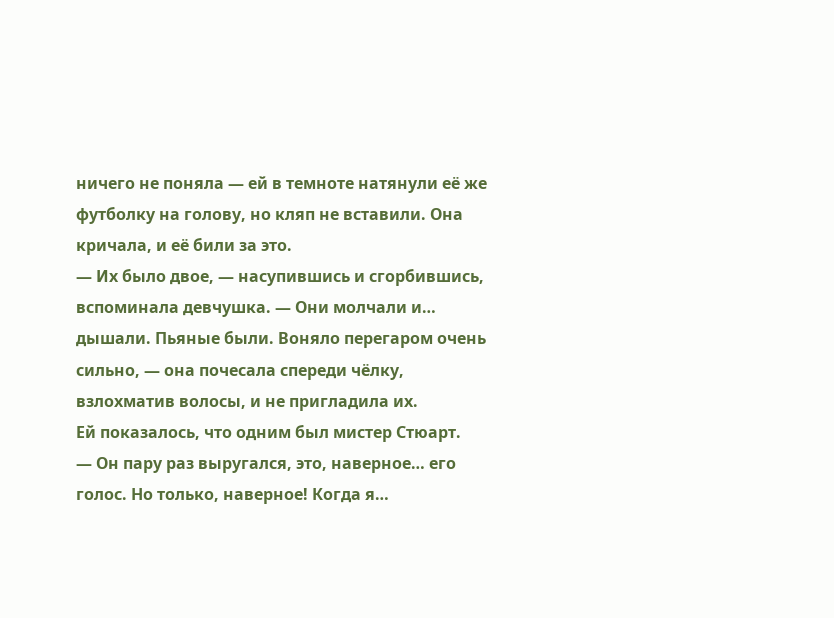ничего не поняла — ей в темноте натянули её же футболку на голову, но кляп не вставили. Она кричала, и её били за это.
— Их было двое, — насупившись и сгорбившись, вспоминала девчушка. — Они молчали и… дышали. Пьяные были. Воняло перегаром очень сильно, — она почесала спереди чёлку, взлохматив волосы, и не пригладила их.
Ей показалось, что одним был мистер Стюарт.
— Он пару раз выругался, это, наверное… его голос. Но только, наверное! Когда я…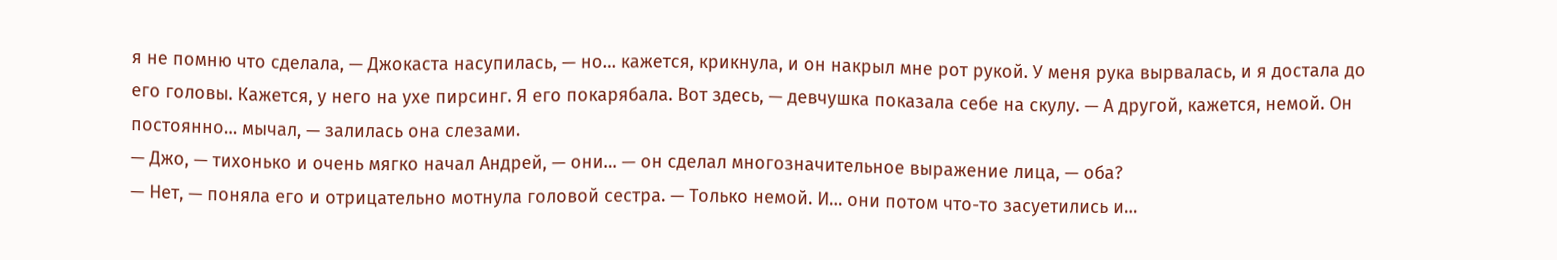я не помню что сделала, — Джокаста насупилась, — но… кажется, крикнула, и он накрыл мне рот рукой. У меня рука вырвалась, и я достала до его головы. Кажется, у него на ухе пирсинг. Я его покарябала. Вот здесь, — девчушка показала себе на скулу. — А другой, кажется, немой. Он постоянно… мычал, — залилась она слезами.
— Джо, — тихонько и очень мягко начал Андрей, — они… — он сделал многозначительное выражение лица, — оба?
— Нет, — поняла его и отрицательно мотнула головой сестра. — Только немой. И… они потом что-то засуетились и…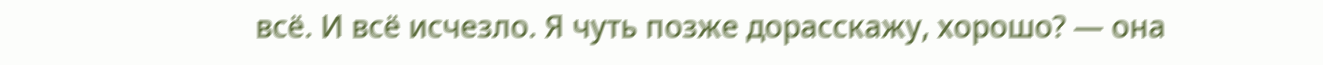всё. И всё исчезло. Я чуть позже дорасскажу, хорошо? — она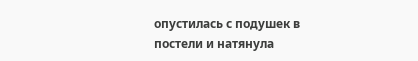опустилась с подушек в постели и натянула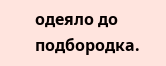одеяло до подбородка.